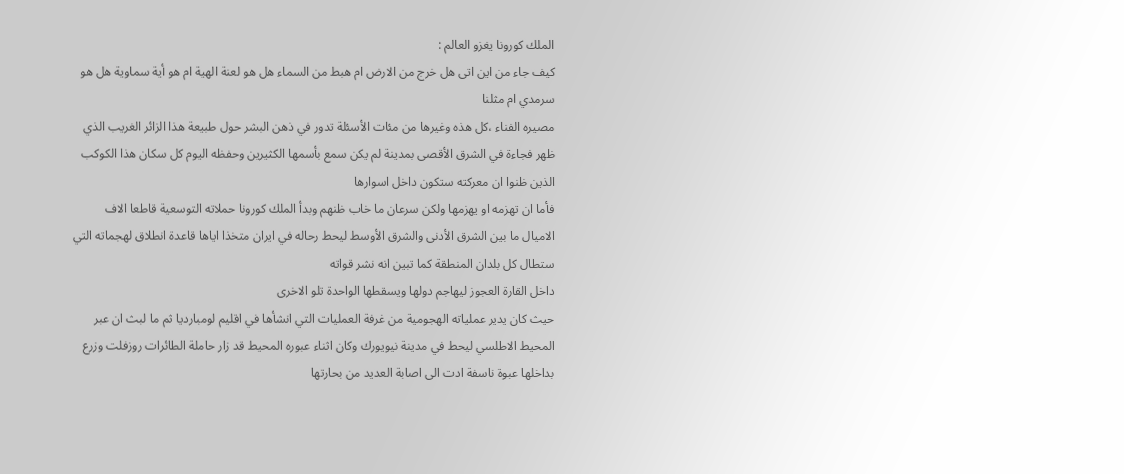الملك كورونا يغزو العالم :
كيف جاء من اين اتى هل خرج من الارض ام هبط من السماء هل هو لعنة الهية ام هو أية سماوية هل هو سرمدي ام مثلنا
مصيره الفناء ،كل هذه وغيرها من مئات الأسئلة تدور في ذهن البشر حول طبيعة هذا الزائر الغريب الذي ظهر فجاءة في الشرق الأقصى بمدينة لم يكن سمع بأسمها الكثيرين وحفظه اليوم كل سكان هذا الكوكب الذين ظنوا ان معركته ستكون داخل اسوارها
فأما ان تهزمه او يهزمها ولكن سرعان ما خاب ظنهم وبدأ الملك كورونا حملاته التوسعية قاطعا الاف الاميال ما بين الشرق الأدنى والشرق الأوسط ليحط رحاله في ايران متخذا اياها قاعدة انطلاق لهجماته التي ستطال كل بلدان المنطقة كما تبين انه نشر قواته
داخل القارة العجوز ليهاجم دولها ويسقطها الواحدة تلو الاخرى
حيث كان يدير عملياته الهجومية من غرفة العمليات التي انشأها في اقليم لومبارديا ثم ما لبث ان عبر المحيط الاطلسي ليحط في مدينة نيويورك وكان اثناء عبوره المحيط قد زار حاملة الطائرات روزفلت وزرع بداخلها عبوة ناسفة ادت الى اصابة العديد من بحارتها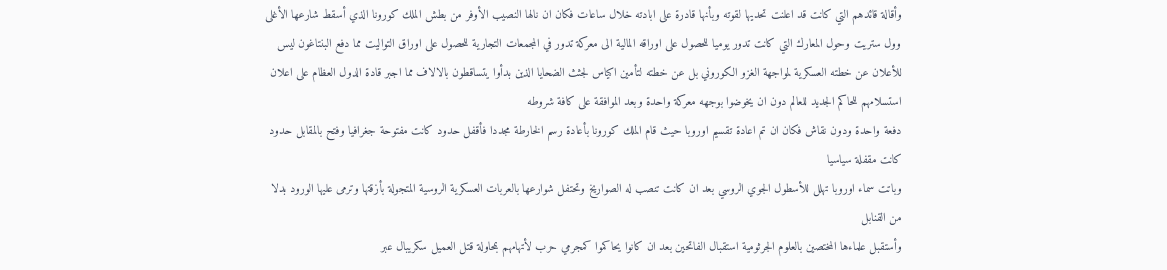وأقالة قائدهم التي كانت قد اعلنت تحديها لقوته وبأنها قادرة على ابادته خلال ساعات فكان ان نالها النصيب الأوفر من بطش الملك كورونا الذي أسقط شارعها الأغلى وول ستريت وحول المعارك التي كانت تدور يوميا للحصول على اوراقه المالية الى معركة تدور في المجمعات التجارية للحصول على اوراق التواليت مما دفع البنتاغون ليس للأعلان عن خطته العسكرية لمواجهة الغزو الكوروني بل عن خطته لتأمين اكياس لجثث الضحايا الذين بدأوا يتساقطون بالالاف مما اجبر قادة الدول العظام على اعلان استسلامهم للحاكم الجديد للعالم دون ان يخوضوا بوجهه معركة واحدة وبعد الموافقة على كافة شروطه
دفعة واحدة ودون نقاش فكان ان تم اعادة تقسيم اوروبا حيث قام الملك كورونا بأعادة رسم الخارطة مجددا فأقفل حدود كانت مفتوحة جغرافيا وفتح بالمقابل حدود كانت مقفلة سياسيا
وباتت سماء اوروبا تهلل للأسطول الجوي الروسي بعد ان كانت تنصب له الصواريخ وتحتفل شوارعها بالعربات العسكرية الروسية المتجولة بأزقتها وترمى عليها الورود بدلا من القنابل
وأستقبل علماءها المختصين بالعلوم الجرثومية استقبال الفاتحين بعد ان كانوا يحاكموا كمجرمي حرب لأتهامهم بمحاولة قتل العميل سكريبال عبر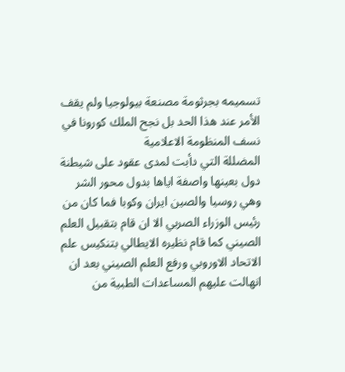تسميمه بجرثومة مصنعة بيولوجيا ولم يقف الأمر عند هذا الحد بل نجح الملك كورونا في نسف المنظومة الاعلامية
المضللة التي دأبت لمدى عقود على شيطنة دول بعينها واصفة اياها بدول محور الشر وهي روسيا والصين ايران وكوبا فما كان من رئيس الوزراء الصربي الا ان قام بتقبيل العلم الصيني كما قام نظيره الايطالي بتنكيس علم الاتحاد الاوروبي ورفع العلم الصيني بعد ان انهالت عليهم المساعدات الطبية من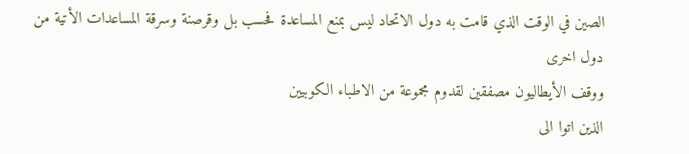الصين في الوقت الذي قامت به دول الاتحاد ليس بمنع المساعدة فحسب بل وقرصنة وسرقة المساعدات الأتية من دول اخرى
ووقف الأيطاليون مصفقين لقدوم مجموعة من الاطباء الكوبيين
الذين اتوا الى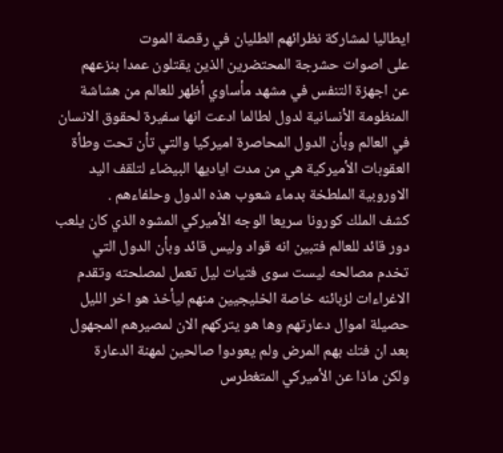ايطاليا لمشاركة نظرائهم الطليان في رقصة الموت
على اصوات حشرجة المحتضرين الذين يقتلون عمدا بنزعهم
عن اجهزة التنفس في مشهد مأساوي أظهر للعالم من هشاشة المنظومة الأنسانية لدول لطالما ادعت انها سفيرة لحقوق الانسان في العالم وبأن الدول المحاصرة اميركيا والتي تأن تحت وطأة العقوبات الأميركية هي من مدت اياديها البيضاء لتلقف اليد الاوروبية الملطخة بدماء شعوب هذه الدول وحلفاءهم .
كشف الملك كورونا سريعا الوجه الأميركي المشوه الذي كان يلعب دور قائد للعالم فتبين انه قواد وليس قائد وبأن الدول التي
تخدم مصالحه ليست سوى فتيات ليل تعمل لمصلحته وتقدم الاغراءات لزبائنه خاصة الخليجيين منهم ليأخذ هو اخر الليل
حصيلة اموال دعارتهم وها هو يتركهم الان لمصيرهم المجهول بعد ان فتك بهم المرض ولم يعودوا صالحين لمهنة الدعارة
ولكن ماذا عن الأميركي المتغطرس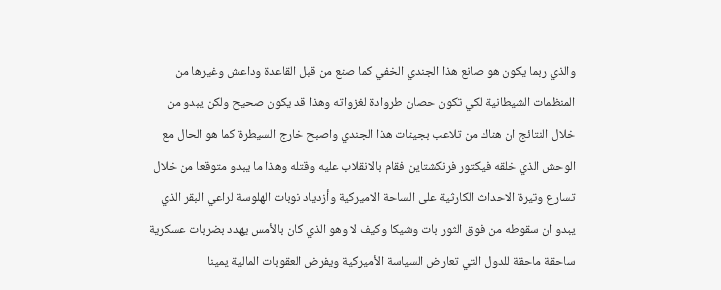والذي ربما يكون هو صانع هذا الجندي الخفي كما صنع من قبل القاعدة وداعش وغيرها من المنظمات الشيطانية لكي تكون حصان طروادة لغزواته وهذا قد يكون صحيح ولكن يبدو من خلال النتائج ان هناك من تلاعب بجينات هذا الجندي واصبح خارج السيطرة كما هو الحال مع الوحش الذي خلقه فيكتور فرنكشتاين فقام بالانقلاب عليه وقتله وهذا ما يبدو متوقعا من خلال تسارع وتيرة الاحداث الكارثية على الساحة الاميركية وأزدياد نوبات الهلوسة لراعي البقر الذي يبدو ان سقوطه من فوق الثور بات وشيكا وكيف لا وهو الذي كان بالأمس يهدد بضربات عسكرية ساحقة ماحقة للدول التي تعارض السياسة الأميركية ويفرض العقوبات المالية يمينا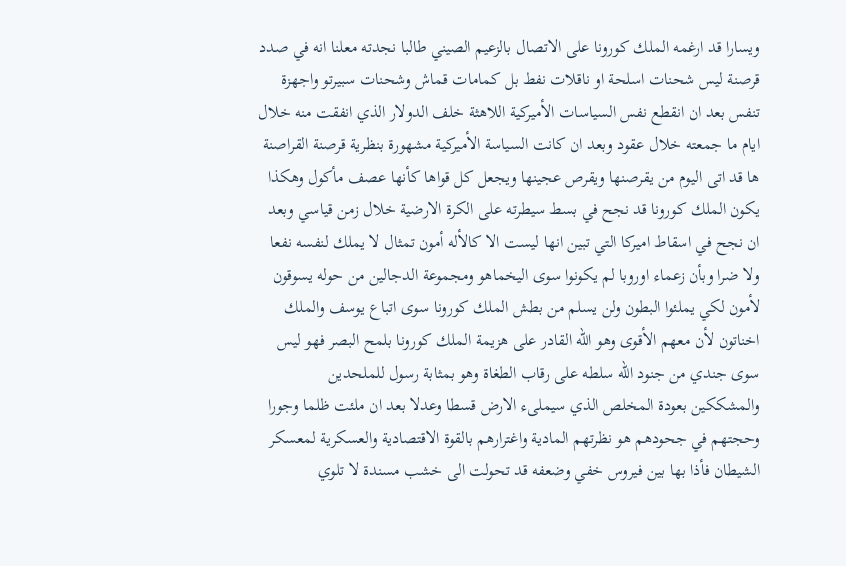ويسارا قد ارغمه الملك كورونا على الاتصال بالزعيم الصيني طالبا نجدته معلنا انه في صدد قرصنة ليس شحنات اسلحة او ناقلات نفط بل كمامات قماش وشحنات سبيرتو واجهزة تنفس بعد ان انقطع نفس السياسات الأميركية اللاهثة خلف الدولار الذي انفقت منه خلال ايام ما جمعته خلال عقود وبعد ان كانت السياسة الأميركية مشهورة بنظرية قرصنة القراصنة ها قد اتى اليوم من يقرصنها ويقرص عجينها ويجعل كل قواها كأنها عصف مأكول وهكذا يكون الملك كورونا قد نجح في بسط سيطرته على الكرة الارضية خلال زمن قياسي وبعد ان نجح في اسقاط اميركا التي تبين انها ليست الا كالأله أمون تمثال لا يملك لنفسه نفعا ولا ضرا وبأن زعماء اوروبا لم يكونوا سوى اليخماهو ومجموعة الدجالين من حوله يسوقون لأمون لكي يملئوا البطون ولن يسلم من بطش الملك كورونا سوى اتباع يوسف والملك اخناتون لأن معهم الأقوى وهو الله القادر على هزيمة الملك كورونا بلمح البصر فهو ليس سوى جندي من جنود الله سلطه على رقاب الطغاة وهو بمثابة رسول للملحدين والمشككين بعودة المخلص الذي سيملىء الارض قسطا وعدلا بعد ان ملئت ظلما وجورا وحجتهم في جحودهم هو نظرتهم المادية واغترارهم بالقوة الاقتصادية والعسكرية لمعسكر الشيطان فأذا بها بين فيروس خفي وضعفه قد تحولت الى خشب مسندة لا تلوي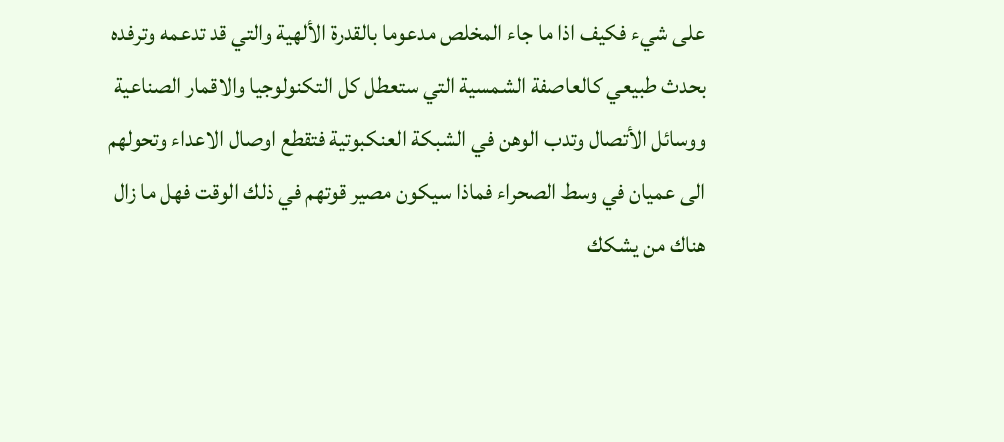على شيء فكيف اذا ما جاء المخلص مدعوما بالقدرة الألهية والتي قد تدعمه وترفده بحدث طبيعي كالعاصفة الشمسية التي ستعطل كل التكنولوجيا والاقمار الصناعية ووسائل الأتصال وتدب الوهن في الشبكة العنكبوتية فتقطع اوصال الاعداء وتحولهم الى عميان في وسط الصحراء فماذا سيكون مصير قوتهم في ذلك الوقت فهل ما زال هناك من يشكك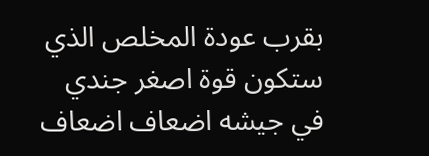بقرب عودة المخلص الذي ستكون قوة اصغر جندي في جيشه اضعاف اضعاف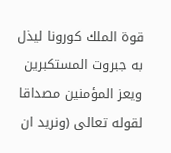قوة الملك كورونا ليذل به جبروت المستكبرين ويعز المؤمنين مصداقا لقوله تعالى (ونريد ان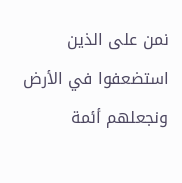نمن على الذين استضعفوا في الأرض ونجعلهم أئمة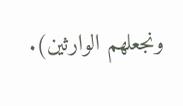ونجعلهم الوارثين).